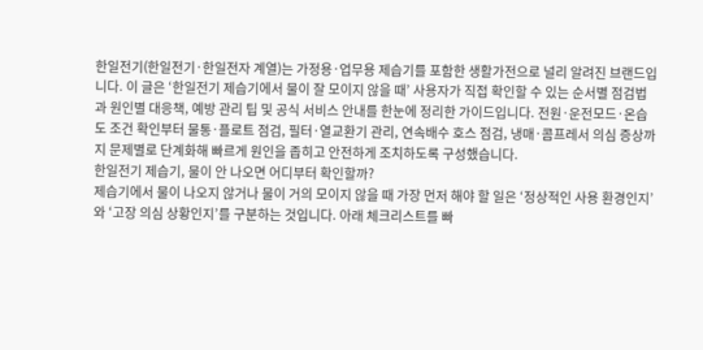한일전기(한일전기·한일전자 계열)는 가정용·업무용 제습기를 포함한 생활가전으로 널리 알려진 브랜드입니다. 이 글은 ‘한일전기 제습기에서 물이 잘 모이지 않을 때’ 사용자가 직접 확인할 수 있는 순서별 점검법과 원인별 대응책, 예방 관리 팁 및 공식 서비스 안내를 한눈에 정리한 가이드입니다. 전원·운전모드·온습도 조건 확인부터 물통·플로트 점검, 필터·열교환기 관리, 연속배수 호스 점검, 냉매·콤프레서 의심 증상까지 문제별로 단계화해 빠르게 원인을 좁히고 안전하게 조치하도록 구성했습니다.
한일전기 제습기, 물이 안 나오면 어디부터 확인할까?
제습기에서 물이 나오지 않거나 물이 거의 모이지 않을 때 가장 먼저 해야 할 일은 ‘정상적인 사용 환경인지’와 ‘고장 의심 상황인지’를 구분하는 것입니다. 아래 체크리스트를 빠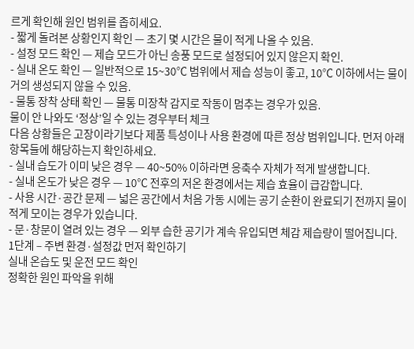르게 확인해 원인 범위를 좁히세요.
- 짧게 돌려본 상황인지 확인 — 초기 몇 시간은 물이 적게 나올 수 있음.
- 설정 모드 확인 — 제습 모드가 아닌 송풍 모드로 설정되어 있지 않은지 확인.
- 실내 온도 확인 — 일반적으로 15~30℃ 범위에서 제습 성능이 좋고, 10℃ 이하에서는 물이 거의 생성되지 않을 수 있음.
- 물통 장착 상태 확인 — 물통 미장착 감지로 작동이 멈추는 경우가 있음.
물이 안 나와도 ‘정상’일 수 있는 경우부터 체크
다음 상황들은 고장이라기보다 제품 특성이나 사용 환경에 따른 정상 범위입니다. 먼저 아래 항목들에 해당하는지 확인하세요.
- 실내 습도가 이미 낮은 경우 — 40~50% 이하라면 응축수 자체가 적게 발생합니다.
- 실내 온도가 낮은 경우 — 10℃ 전후의 저온 환경에서는 제습 효율이 급감합니다.
- 사용 시간·공간 문제 — 넓은 공간에서 처음 가동 시에는 공기 순환이 완료되기 전까지 물이 적게 모이는 경우가 있습니다.
- 문·창문이 열려 있는 경우 — 외부 습한 공기가 계속 유입되면 체감 제습량이 떨어집니다.
1단계 – 주변 환경·설정값 먼저 확인하기
실내 온습도 및 운전 모드 확인
정확한 원인 파악을 위해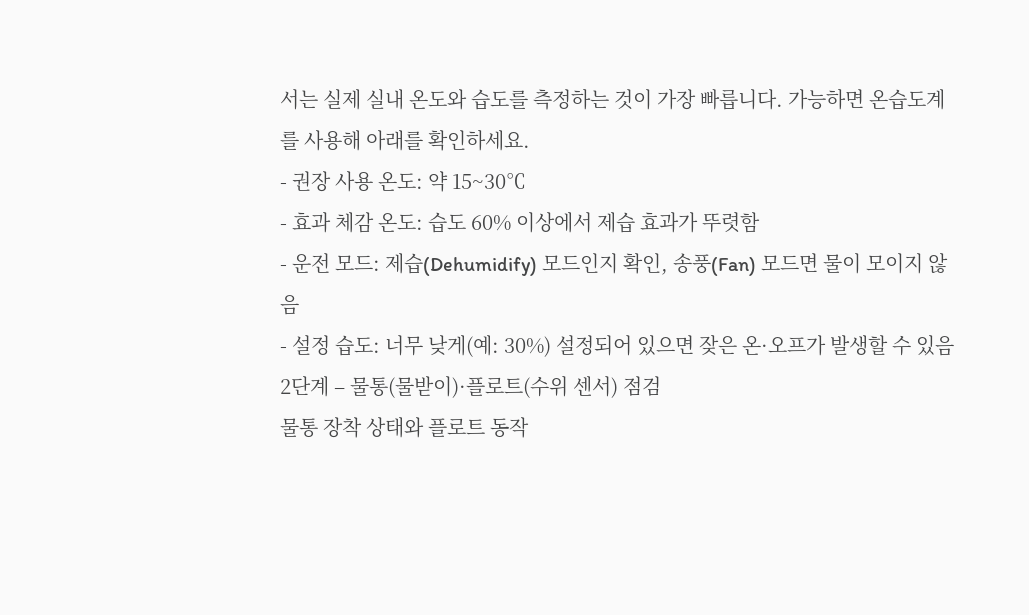서는 실제 실내 온도와 습도를 측정하는 것이 가장 빠릅니다. 가능하면 온습도계를 사용해 아래를 확인하세요.
- 권장 사용 온도: 약 15~30℃
- 효과 체감 온도: 습도 60% 이상에서 제습 효과가 뚜렷함
- 운전 모드: 제습(Dehumidify) 모드인지 확인, 송풍(Fan) 모드면 물이 모이지 않음
- 설정 습도: 너무 낮게(예: 30%) 설정되어 있으면 잦은 온·오프가 발생할 수 있음
2단계 – 물통(물받이)·플로트(수위 센서) 점검
물통 장착 상태와 플로트 동작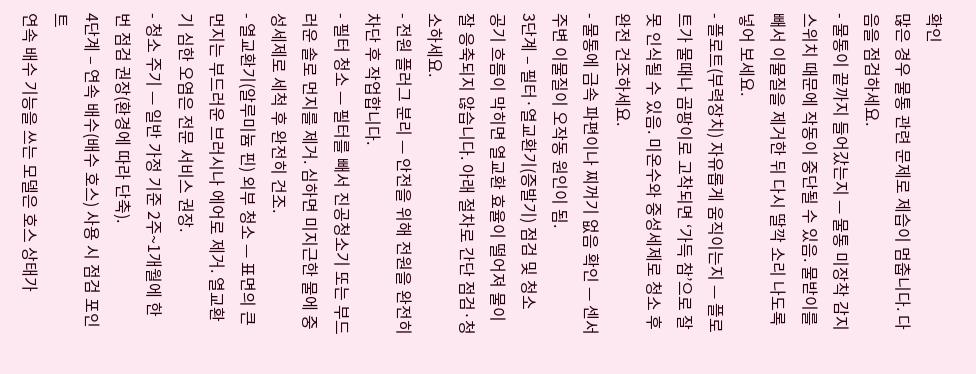확인
많은 경우 물통 관련 문제로 제습이 멈춥니다. 다음을 점검하세요.
- 물통이 끝까지 들어갔는지 — 물통 미장착 감지 스위치 때문에 작동이 중단될 수 있음. 물받이를 빼서 이물질을 제거한 뒤 다시 딸깍 소리 나도록 넣어 보세요.
- 플로트(부력장치) 자유롭게 움직이는지 — 플로트가 물때나 곰팡이로 고착되면 ‘가득 참’으로 잘못 인식될 수 있음. 미온수와 중성세제로 청소 후 완전 건조하세요.
- 물통에 금속 파편이나 찌꺼기 없음 확인 — 센서 주변 이물질이 오작동 원인이 됨.
3단계 – 필터·열교환기(증발기) 점검 및 청소
공기 흐름이 막히면 열교환 효율이 떨어져 물이 잘 응축되지 않습니다. 아래 절차로 간단 점검·청소하세요.
- 전원 플러그 분리 — 안전을 위해 전원을 완전히 차단 후 작업합니다.
- 필터 청소 — 필터를 빼서 진공청소기 또는 부드러운 솔로 먼지를 제거. 심하면 미지근한 물에 중성세제로 세척 후 완전히 건조.
- 열교환기(알루미늄 핀) 외부 청소 — 표면의 큰 먼지는 부드러운 브러시나 에어로 제거. 열교환기 심한 오염은 전문 서비스 권장.
- 청소 주기 — 일반 가정 기준 2주~1개월에 한 번 점검 권장(환경에 따라 단축).
4단계 – 연속 배수(배수 호스) 사용 시 점검 포인트
연속 배수 기능을 쓰는 모델은 호스 상태가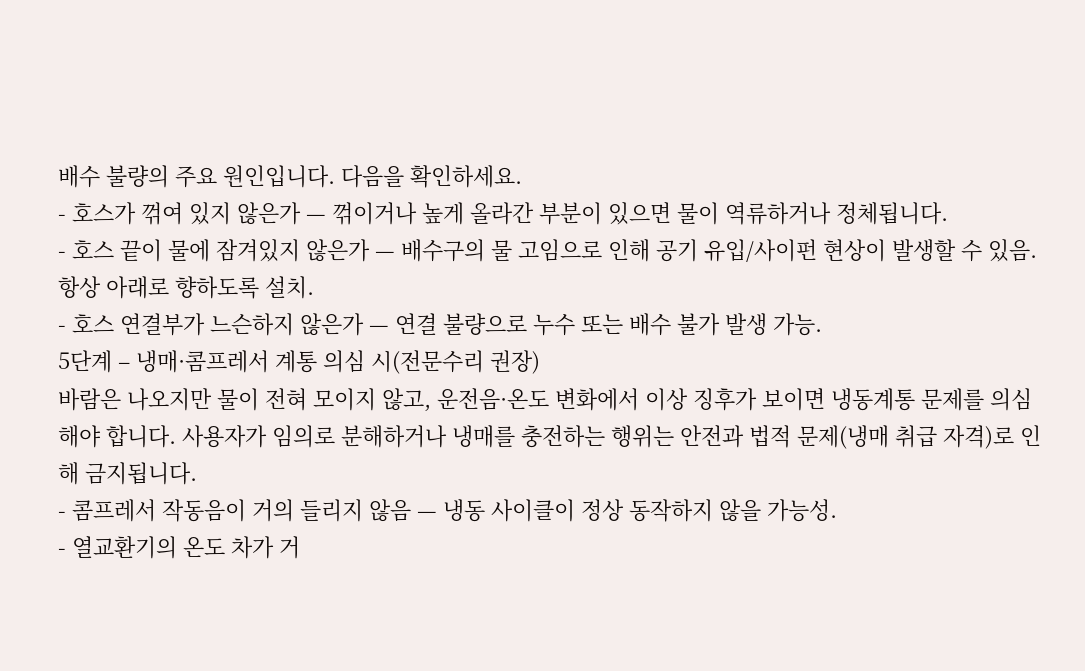배수 불량의 주요 원인입니다. 다음을 확인하세요.
- 호스가 꺾여 있지 않은가 — 꺾이거나 높게 올라간 부분이 있으면 물이 역류하거나 정체됩니다.
- 호스 끝이 물에 잠겨있지 않은가 — 배수구의 물 고임으로 인해 공기 유입/사이펀 현상이 발생할 수 있음. 항상 아래로 향하도록 설치.
- 호스 연결부가 느슨하지 않은가 — 연결 불량으로 누수 또는 배수 불가 발생 가능.
5단계 – 냉매·콤프레서 계통 의심 시(전문수리 권장)
바람은 나오지만 물이 전혀 모이지 않고, 운전음·온도 변화에서 이상 징후가 보이면 냉동계통 문제를 의심해야 합니다. 사용자가 임의로 분해하거나 냉매를 충전하는 행위는 안전과 법적 문제(냉매 취급 자격)로 인해 금지됩니다.
- 콤프레서 작동음이 거의 들리지 않음 — 냉동 사이클이 정상 동작하지 않을 가능성.
- 열교환기의 온도 차가 거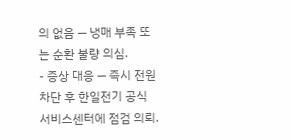의 없음 — 냉매 부족 또는 순환 불량 의심.
- 증상 대응 — 즉시 전원 차단 후 한일전기 공식 서비스센터에 점검 의뢰.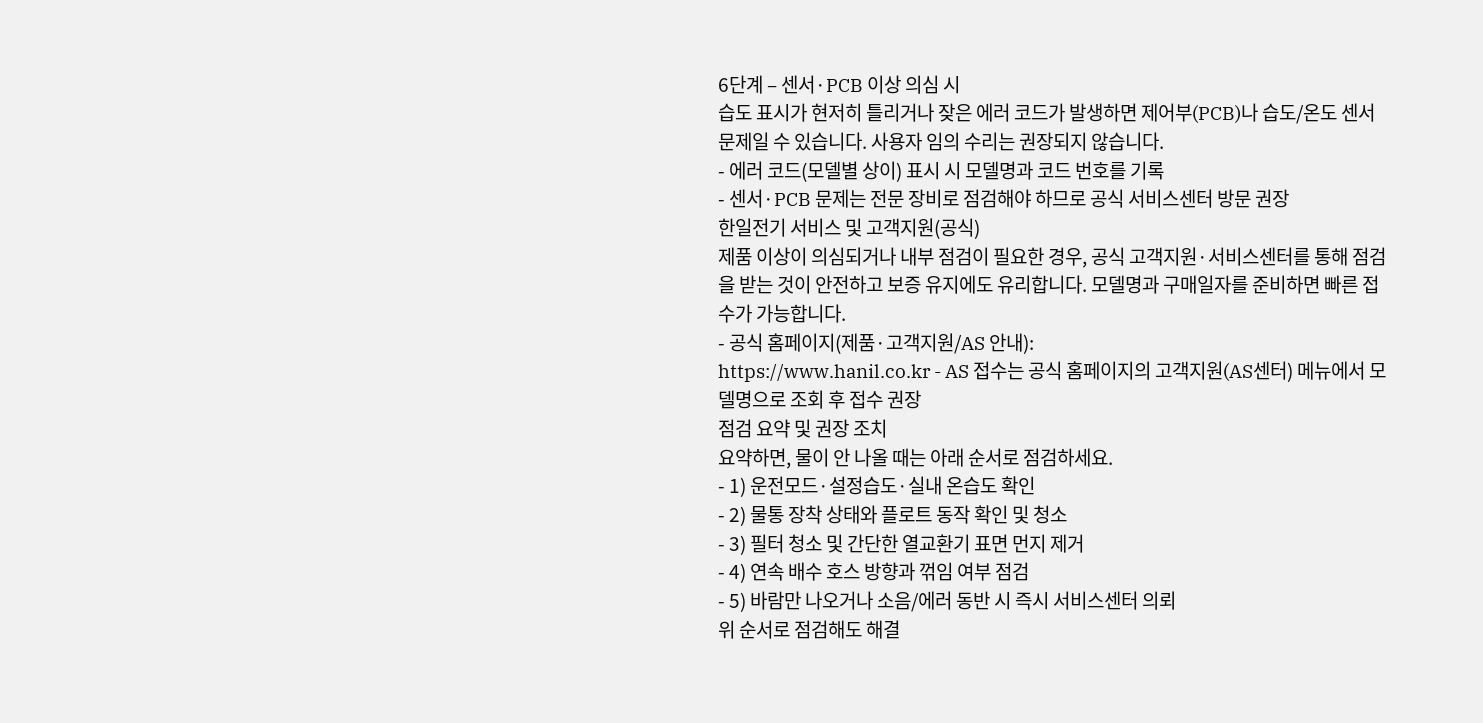6단계 – 센서·PCB 이상 의심 시
습도 표시가 현저히 틀리거나 잦은 에러 코드가 발생하면 제어부(PCB)나 습도/온도 센서 문제일 수 있습니다. 사용자 임의 수리는 권장되지 않습니다.
- 에러 코드(모델별 상이) 표시 시 모델명과 코드 번호를 기록
- 센서·PCB 문제는 전문 장비로 점검해야 하므로 공식 서비스센터 방문 권장
한일전기 서비스 및 고객지원(공식)
제품 이상이 의심되거나 내부 점검이 필요한 경우, 공식 고객지원·서비스센터를 통해 점검을 받는 것이 안전하고 보증 유지에도 유리합니다. 모델명과 구매일자를 준비하면 빠른 접수가 가능합니다.
- 공식 홈페이지(제품·고객지원/AS 안내):
https://www.hanil.co.kr - AS 접수는 공식 홈페이지의 고객지원(AS센터) 메뉴에서 모델명으로 조회 후 접수 권장
점검 요약 및 권장 조치
요약하면, 물이 안 나올 때는 아래 순서로 점검하세요.
- 1) 운전모드·설정습도·실내 온습도 확인
- 2) 물통 장착 상태와 플로트 동작 확인 및 청소
- 3) 필터 청소 및 간단한 열교환기 표면 먼지 제거
- 4) 연속 배수 호스 방향과 꺾임 여부 점검
- 5) 바람만 나오거나 소음/에러 동반 시 즉시 서비스센터 의뢰
위 순서로 점검해도 해결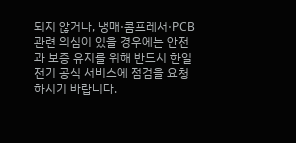되지 않거나, 냉매·콤프레서·PCB 관련 의심이 있을 경우에는 안전과 보증 유지를 위해 반드시 한일전기 공식 서비스에 점검을 요청하시기 바랍니다.